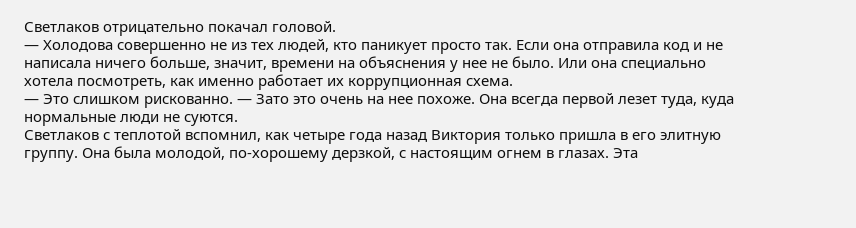Светлаков отрицательно покачал головой.
— Холодова совершенно не из тех людей, кто паникует просто так. Если она отправила код и не написала ничего больше, значит, времени на объяснения у нее не было. Или она специально хотела посмотреть, как именно работает их коррупционная схема.
— Это слишком рискованно. — Зато это очень на нее похоже. Она всегда первой лезет туда, куда нормальные люди не суются.
Светлаков с теплотой вспомнил, как четыре года назад Виктория только пришла в его элитную группу. Она была молодой, по-хорошему дерзкой, с настоящим огнем в глазах. Эта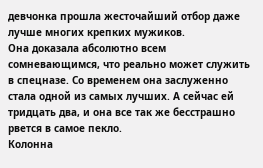девчонка прошла жесточайший отбор даже лучше многих крепких мужиков.
Она доказала абсолютно всем сомневающимся, что реально может служить в спецназе. Со временем она заслуженно стала одной из самых лучших. А сейчас ей тридцать два, и она все так же бесстрашно рвется в самое пекло.
Колонна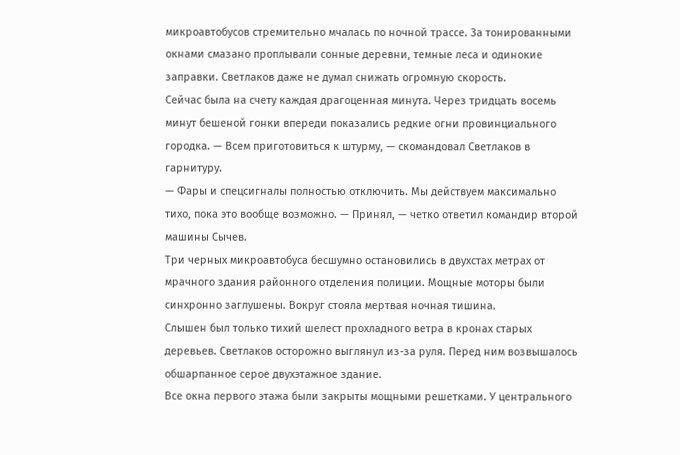микроавтобусов стремительно мчалась по ночной трассе. За тонированными окнами смазано проплывали сонные деревни, темные леса и одинокие заправки. Светлаков даже не думал снижать огромную скорость.
Сейчас была на счету каждая драгоценная минута. Через тридцать восемь минут бешеной гонки впереди показались редкие огни провинциального городка. — Всем приготовиться к штурму, — скомандовал Светлаков в гарнитуру.
— Фары и спецсигналы полностью отключить. Мы действуем максимально тихо, пока это вообще возможно. — Принял, — четко ответил командир второй машины Сычев.
Три черных микроавтобуса бесшумно остановились в двухстах метрах от мрачного здания районного отделения полиции. Мощные моторы были синхронно заглушены. Вокруг стояла мертвая ночная тишина.
Слышен был только тихий шелест прохладного ветра в кронах старых деревьев. Светлаков осторожно выглянул из-за руля. Перед ним возвышалось обшарпанное серое двухэтажное здание.
Все окна первого этажа были закрыты мощными решетками. У центрального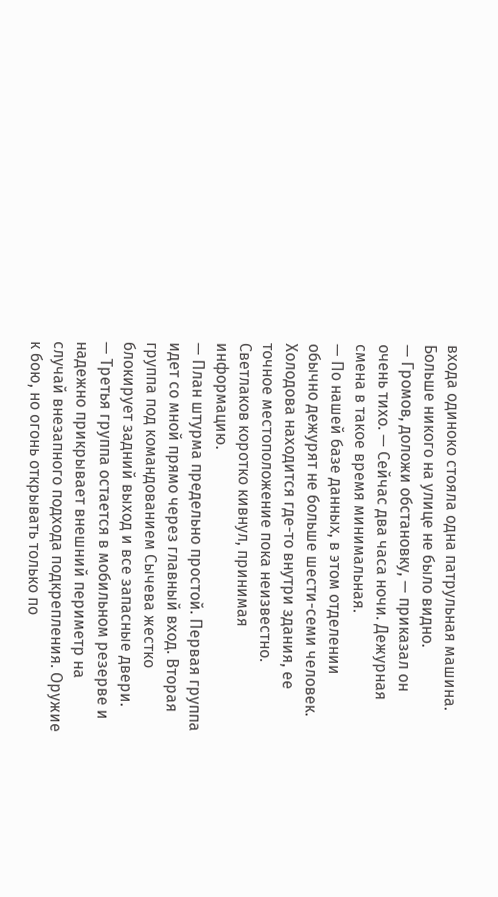входа одиноко стояла одна патрульная машина. Больше никого на улице не было видно.
— Громов, доложи обстановку, — приказал он очень тихо. — Сейчас два часа ночи. Дежурная смена в такое время минимальная.
— По нашей базе данных, в этом отделении обычно дежурят не больше шести-семи человек. Холодова находится где-то внутри здания, ее точное местоположение пока неизвестно. Светлаков коротко кивнул, принимая информацию.
— План штурма предельно простой. Первая группа идет со мной прямо через главный вход. Вторая группа под командованием Сычева жестко блокирует задний выход и все запасные двери.
— Третья группа остается в мобильном резерве и надежно прикрывает внешний периметр на случай внезапного подхода подкрепления. Оружие к бою, но огонь открывать только по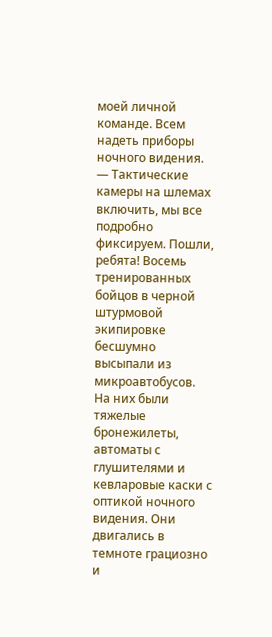моей личной команде. Всем надеть приборы ночного видения.
— Тактические камеры на шлемах включить, мы все подробно фиксируем. Пошли, ребята! Восемь тренированных бойцов в черной штурмовой экипировке бесшумно высыпали из микроавтобусов.
На них были тяжелые бронежилеты, автоматы с глушителями и кевларовые каски с оптикой ночного видения. Они двигались в темноте грациозно и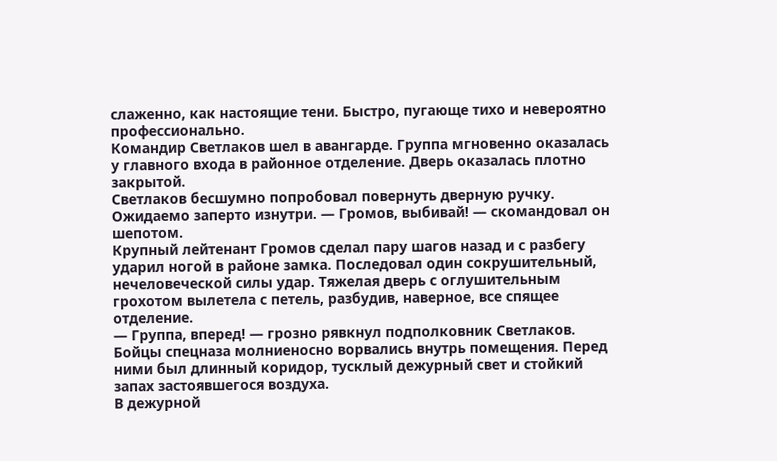слаженно, как настоящие тени. Быстро, пугающе тихо и невероятно профессионально.
Командир Светлаков шел в авангарде. Группа мгновенно оказалась у главного входа в районное отделение. Дверь оказалась плотно закрытой.
Светлаков бесшумно попробовал повернуть дверную ручку. Ожидаемо заперто изнутри. — Громов, выбивай! — скомандовал он шепотом.
Крупный лейтенант Громов сделал пару шагов назад и с разбегу ударил ногой в районе замка. Последовал один сокрушительный, нечеловеческой силы удар. Тяжелая дверь с оглушительным грохотом вылетела с петель, разбудив, наверное, все спящее отделение.
— Группа, вперед! — грозно рявкнул подполковник Светлаков. Бойцы спецназа молниеносно ворвались внутрь помещения. Перед ними был длинный коридор, тусклый дежурный свет и стойкий запах застоявшегося воздуха.
В дежурной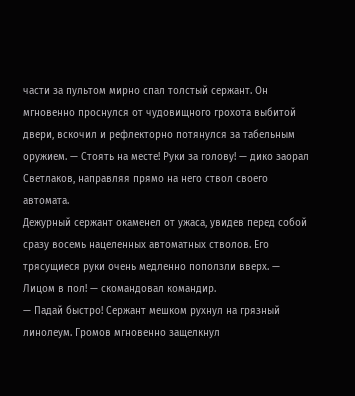части за пультом мирно спал толстый сержант. Он мгновенно проснулся от чудовищного грохота выбитой двери, вскочил и рефлекторно потянулся за табельным оружием. — Стоять на месте! Руки за голову! — дико заорал Светлаков, направляя прямо на него ствол своего автомата.
Дежурный сержант окаменел от ужаса, увидев перед собой сразу восемь нацеленных автоматных стволов. Его трясущиеся руки очень медленно поползли вверх. — Лицом в пол! — скомандовал командир.
— Падай быстро! Сержант мешком рухнул на грязный линолеум. Громов мгновенно защелкнул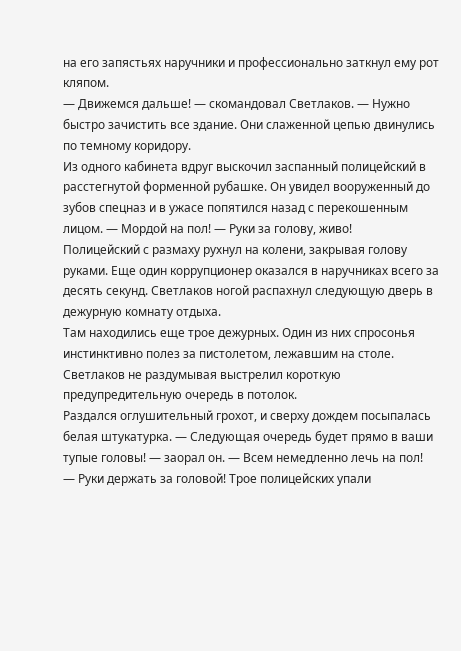на его запястьях наручники и профессионально заткнул ему рот кляпом.
— Движемся дальше! — скомандовал Светлаков. — Нужно быстро зачистить все здание. Они слаженной цепью двинулись по темному коридору.
Из одного кабинета вдруг выскочил заспанный полицейский в расстегнутой форменной рубашке. Он увидел вооруженный до зубов спецназ и в ужасе попятился назад с перекошенным лицом. — Мордой на пол! — Руки за голову, живо!
Полицейский с размаху рухнул на колени, закрывая голову руками. Еще один коррупционер оказался в наручниках всего за десять секунд. Светлаков ногой распахнул следующую дверь в дежурную комнату отдыха.
Там находились еще трое дежурных. Один из них спросонья инстинктивно полез за пистолетом, лежавшим на столе. Светлаков не раздумывая выстрелил короткую предупредительную очередь в потолок.
Раздался оглушительный грохот, и сверху дождем посыпалась белая штукатурка. — Следующая очередь будет прямо в ваши тупые головы! — заорал он. — Всем немедленно лечь на пол!
— Руки держать за головой! Трое полицейских упали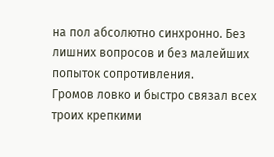на пол абсолютно синхронно. Без лишних вопросов и без малейших попыток сопротивления.
Громов ловко и быстро связал всех троих крепкими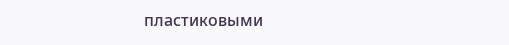пластиковыми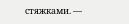стяжками. —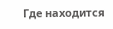Где находится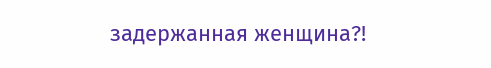задержанная женщина?!